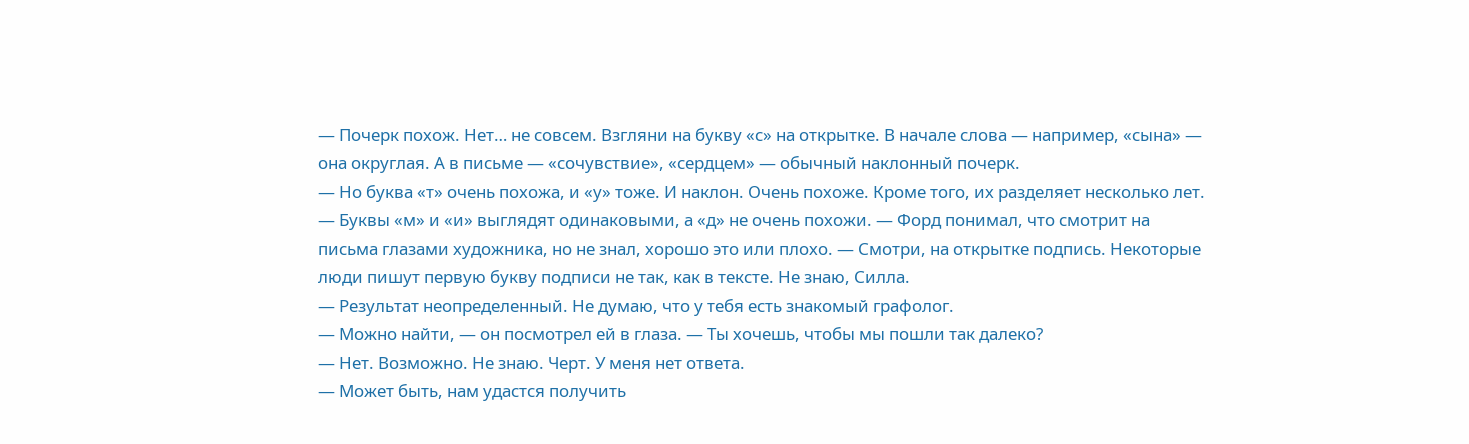— Почерк похож. Нет… не совсем. Взгляни на букву «с» на открытке. В начале слова — например, «сына» — она округлая. А в письме — «сочувствие», «сердцем» — обычный наклонный почерк.
— Но буква «т» очень похожа, и «у» тоже. И наклон. Очень похоже. Кроме того, их разделяет несколько лет.
— Буквы «м» и «и» выглядят одинаковыми, а «д» не очень похожи. — Форд понимал, что смотрит на письма глазами художника, но не знал, хорошо это или плохо. — Смотри, на открытке подпись. Некоторые люди пишут первую букву подписи не так, как в тексте. Не знаю, Силла.
— Результат неопределенный. Не думаю, что у тебя есть знакомый графолог.
— Можно найти, — он посмотрел ей в глаза. — Ты хочешь, чтобы мы пошли так далеко?
— Нет. Возможно. Не знаю. Черт. У меня нет ответа.
— Может быть, нам удастся получить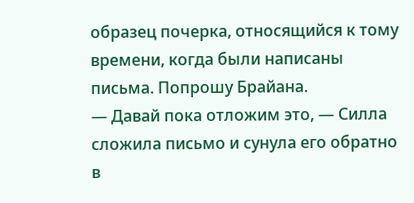образец почерка, относящийся к тому времени, когда были написаны письма. Попрошу Брайана.
— Давай пока отложим это, — Силла сложила письмо и сунула его обратно в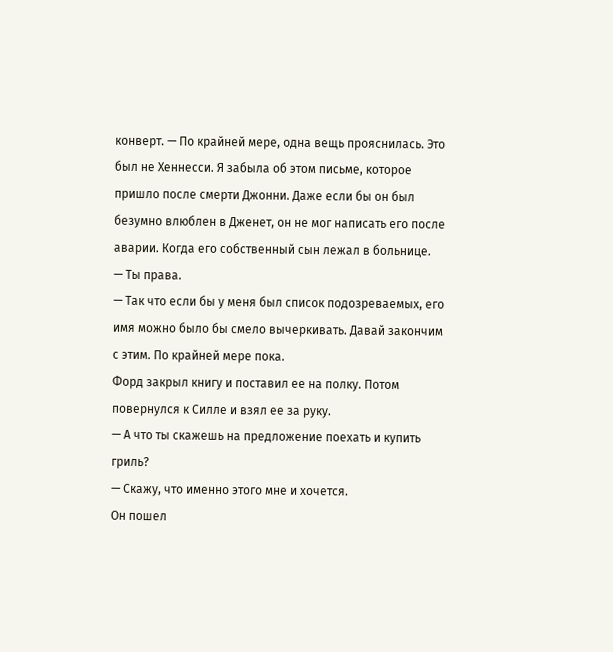конверт. — По крайней мере, одна вещь прояснилась. Это был не Хеннесси. Я забыла об этом письме, которое пришло после смерти Джонни. Даже если бы он был безумно влюблен в Дженет, он не мог написать его после аварии. Когда его собственный сын лежал в больнице.
— Ты права.
— Так что если бы у меня был список подозреваемых, его имя можно было бы смело вычеркивать. Давай закончим с этим. По крайней мере пока.
Форд закрыл книгу и поставил ее на полку. Потом повернулся к Силле и взял ее за руку.
— А что ты скажешь на предложение поехать и купить гриль?
— Скажу, что именно этого мне и хочется.
Он пошел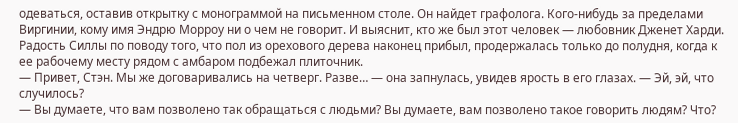одеваться, оставив открытку с монограммой на письменном столе. Он найдет графолога. Кого-нибудь за пределами Виргинии, кому имя Эндрю Морроу ни о чем не говорит. И выяснит, кто же был этот человек — любовник Дженет Харди.
Радость Силлы по поводу того, что пол из орехового дерева наконец прибыл, продержалась только до полудня, когда к ее рабочему месту рядом с амбаром подбежал плиточник.
— Привет, Стэн. Мы же договаривались на четверг. Разве… — она запнулась, увидев ярость в его глазах. — Эй, эй, что случилось?
— Вы думаете, что вам позволено так обращаться с людьми? Вы думаете, вам позволено такое говорить людям? Что?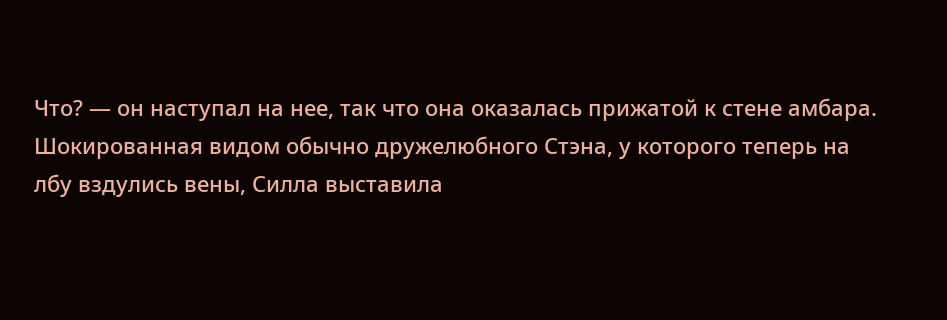Что? — он наступал на нее, так что она оказалась прижатой к стене амбара.
Шокированная видом обычно дружелюбного Стэна, у которого теперь на лбу вздулись вены, Силла выставила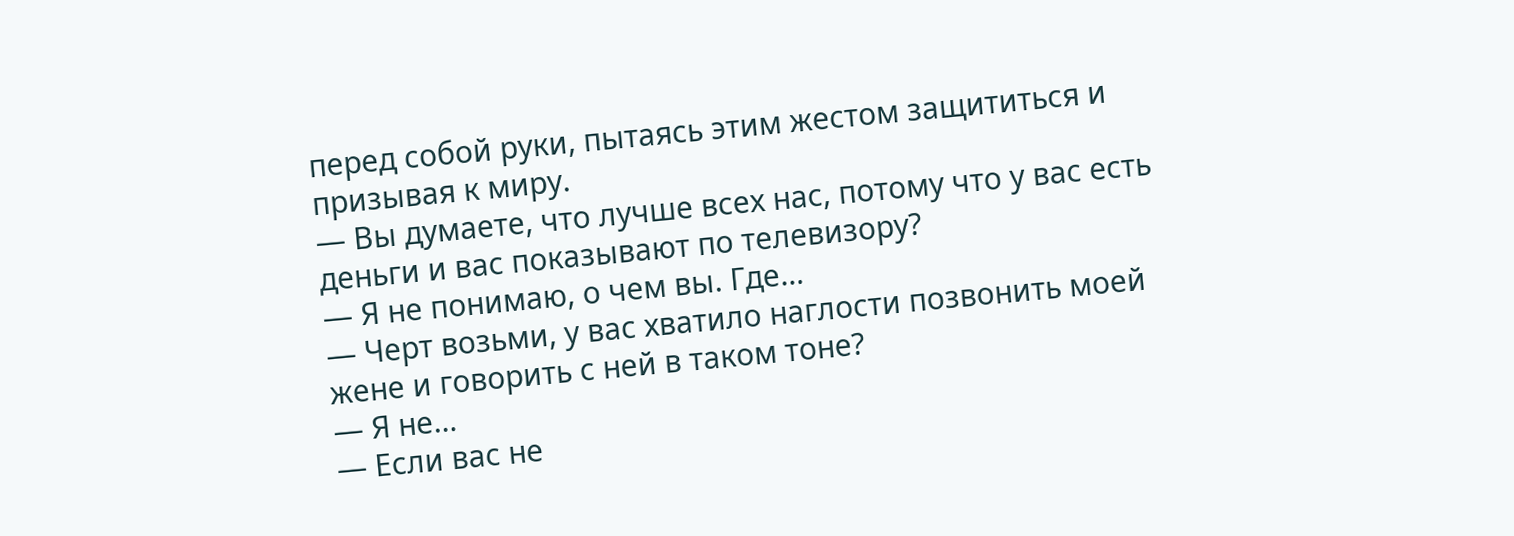перед собой руки, пытаясь этим жестом защититься и призывая к миру.
— Вы думаете, что лучше всех нас, потому что у вас есть деньги и вас показывают по телевизору?
— Я не понимаю, о чем вы. Где…
— Черт возьми, у вас хватило наглости позвонить моей жене и говорить с ней в таком тоне?
— Я не…
— Если вас не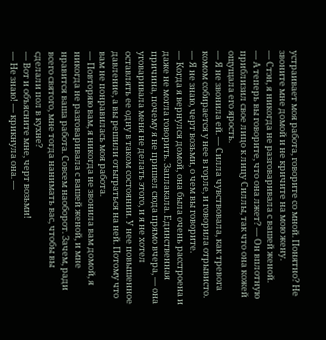устраивает моя работа, говорите со мной. Понятно? Не звоните мне домой и не кричите на мою жену.
— Стэн, я никогда не разговаривала с вашей женой.
— А теперь вы говорите, что она лжет? — Он вплотную приблизил свое лицо к лицу Силлы, так что она кожей ощущала его ярость.
— Я не звонила ей. — Силла чувствовала, как тревога комом собирается у нее в горле, и говорила отрывисто. — Я не знаю, черт возьми, о чем вы говорите.
— Когда я вернулся домой, она была очень расстроена и даже не могла говорить. Заплакала. Единственная причина, почему я не пришел сюда прямо вчера, — она уговаривала меня не делать этого, и я не хотел оставлять ее одну в таком состоянии. У нее повышенное давление, а вы решили отыграться на ней. Потому что вам не понравилась моя работа.
— Повторяю вам, я никогда не звонила вам домой, я никогда не разговаривала с вашей женой, и мне нравится ваша работа. Совсем наоборот. Зачем, ради всего святого, мне тогда нанимать вас, чтобы вы сделали пол в кухне?
— Вот и объясните мне, черт возьми!
— Не знаю! — крикнула она. —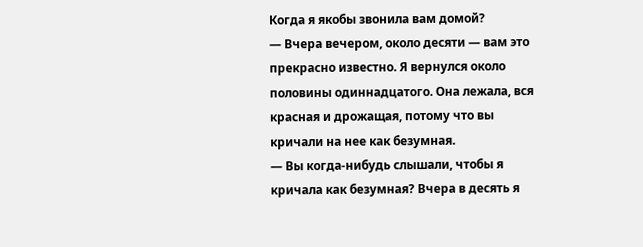Когда я якобы звонила вам домой?
— Вчера вечером, около десяти — вам это прекрасно известно. Я вернулся около половины одиннадцатого. Она лежала, вся красная и дрожащая, потому что вы кричали на нее как безумная.
— Вы когда-нибудь слышали, чтобы я кричала как безумная? Вчера в десять я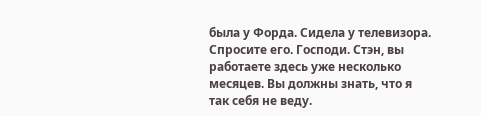была у Форда. Сидела у телевизора. Спросите его. Господи. Стэн, вы работаете здесь уже несколько месяцев. Вы должны знать, что я так себя не веду.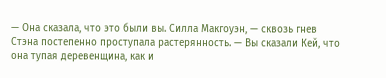— Она сказала, что это были вы. Силла Макгоуэн, — сквозь гнев Стэна постепенно проступала растерянность. — Вы сказали Кей, что она тупая деревенщина, как и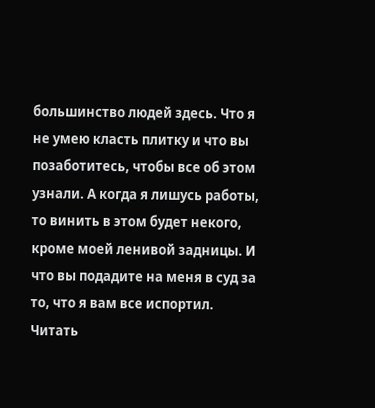большинство людей здесь. Что я не умею класть плитку и что вы позаботитесь, чтобы все об этом узнали. А когда я лишусь работы, то винить в этом будет некого, кроме моей ленивой задницы. И что вы подадите на меня в суд за то, что я вам все испортил.
Читать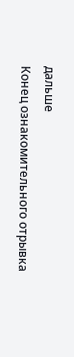дальше
Конец ознакомительного отрывка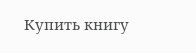Купить книгу